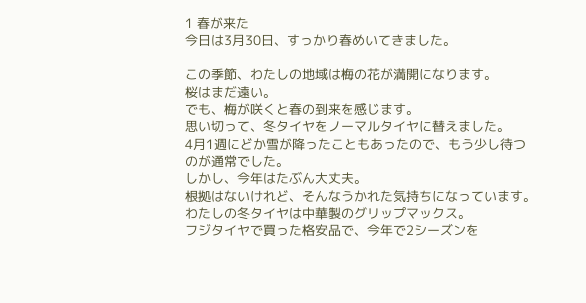1 春が来た
今日は3月30日、すっかり春めいてきました。

この季節、わたしの地域は梅の花が満開になります。
桜はまだ遠い。
でも、梅が咲くと春の到来を感じます。
思い切って、冬タイヤをノーマルタイヤに替えました。
4月1週にどか雪が降ったこともあったので、もう少し待つのが通常でした。
しかし、今年はたぶん大丈夫。
根拠はないけれど、そんなうかれた気持ちになっています。
わたしの冬タイヤは中華製のグリップマックス。
フジタイヤで買った格安品で、今年で2シーズンを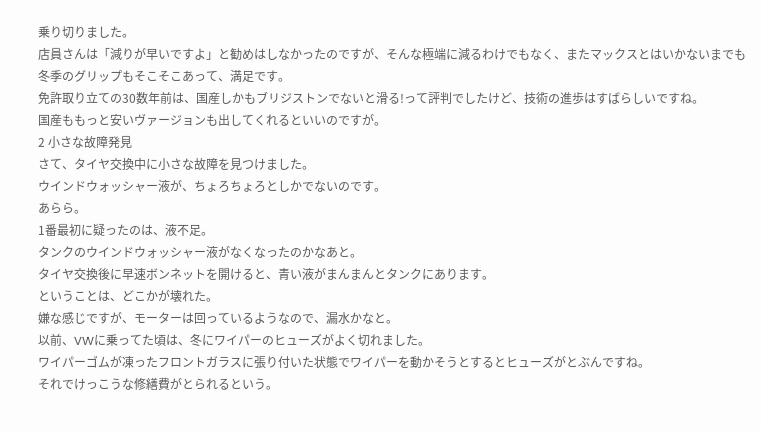乗り切りました。
店員さんは「減りが早いですよ」と勧めはしなかったのですが、そんな極端に減るわけでもなく、またマックスとはいかないまでも冬季のグリップもそこそこあって、満足です。
免許取り立ての30数年前は、国産しかもブリジストンでないと滑る!って評判でしたけど、技術の進歩はすばらしいですね。
国産ももっと安いヴァージョンも出してくれるといいのですが。
2 小さな故障発見
さて、タイヤ交換中に小さな故障を見つけました。
ウインドウォッシャー液が、ちょろちょろとしかでないのです。
あらら。
1番最初に疑ったのは、液不足。
タンクのウインドウォッシャー液がなくなったのかなあと。
タイヤ交換後に早速ボンネットを開けると、青い液がまんまんとタンクにあります。
ということは、どこかが壊れた。
嫌な感じですが、モーターは回っているようなので、漏水かなと。
以前、VWに乗ってた頃は、冬にワイパーのヒューズがよく切れました。
ワイパーゴムが凍ったフロントガラスに張り付いた状態でワイパーを動かそうとするとヒューズがとぶんですね。
それでけっこうな修繕費がとられるという。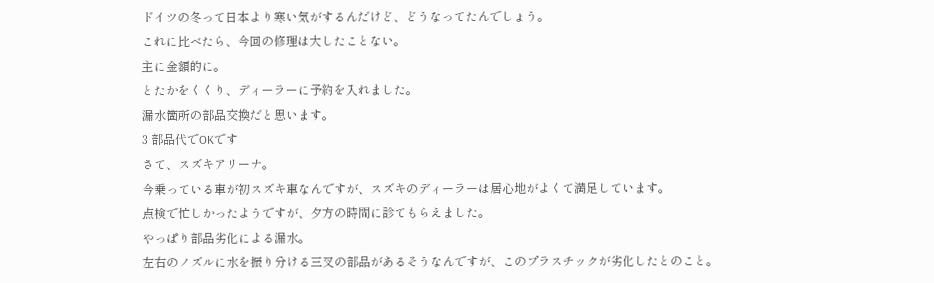ドイツの冬って日本より寒い気がするんだけど、どうなってたんでしょう。
これに比べたら、今回の修理は大したことない。
主に金額的に。
とたかをくくり、ディーラーに予約を入れました。
漏水箇所の部品交換だと思います。
3 部品代でOKです
さて、スズキアリーナ。
今乗っている車が初スズキ車なんですが、スズキのディーラーは居心地がよくて満足しています。
点検で忙しかったようですが、夕方の時間に診てもらえました。
やっぱり部品劣化による漏水。
左右のノズルに水を振り分ける三叉の部品があるそうなんですが、このプラスチックが劣化したとのこと。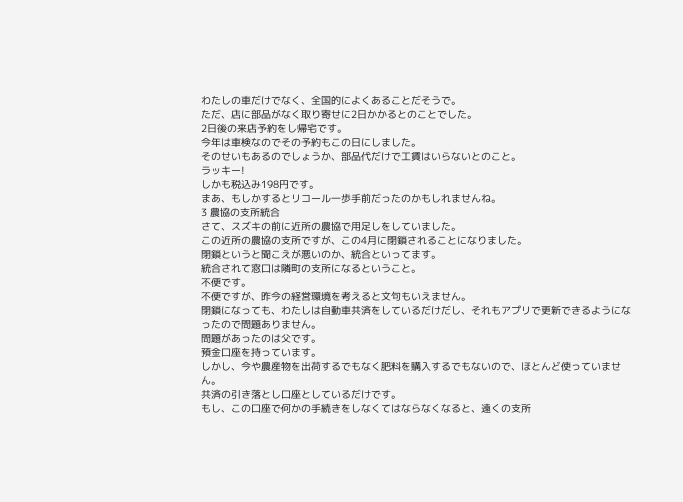わたしの車だけでなく、全国的によくあることだそうで。
ただ、店に部品がなく取り寄せに2日かかるとのことでした。
2日後の来店予約をし帰宅です。
今年は車検なのでその予約もこの日にしました。
そのせいもあるのでしょうか、部品代だけで工賃はいらないとのこと。
ラッキー!
しかも税込み198円です。
まあ、もしかするとリコール一歩手前だったのかもしれませんね。
3 農協の支所統合
さて、スズキの前に近所の農協で用足しをしていました。
この近所の農協の支所ですが、この4月に閉鎖されることになりました。
閉鎖というと聞こえが悪いのか、統合といってます。
統合されて窓口は隣町の支所になるということ。
不便です。
不便ですが、昨今の経営環境を考えると文句もいえません。
閉鎖になっても、わたしは自動車共済をしているだけだし、それもアプリで更新できるようになったので問題ありません。
問題があったのは父です。
預金口座を持っています。
しかし、今や農産物を出荷するでもなく肥料を購入するでもないので、ほとんど使っていません。
共済の引き落とし口座としているだけです。
もし、この口座で何かの手続きをしなくてはならなくなると、遠くの支所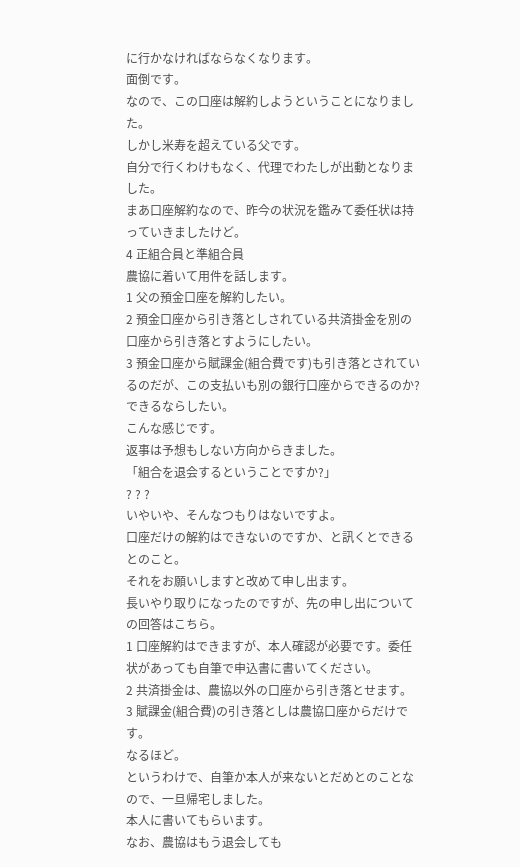に行かなければならなくなります。
面倒です。
なので、この口座は解約しようということになりました。
しかし米寿を超えている父です。
自分で行くわけもなく、代理でわたしが出動となりました。
まあ口座解約なので、昨今の状況を鑑みて委任状は持っていきましたけど。
4 正組合員と準組合員
農協に着いて用件を話します。
1 父の預金口座を解約したい。
2 預金口座から引き落としされている共済掛金を別の口座から引き落とすようにしたい。
3 預金口座から賦課金(組合費です)も引き落とされているのだが、この支払いも別の銀行口座からできるのか?できるならしたい。
こんな感じです。
返事は予想もしない方向からきました。
「組合を退会するということですか?」
? ? ?
いやいや、そんなつもりはないですよ。
口座だけの解約はできないのですか、と訊くとできるとのこと。
それをお願いしますと改めて申し出ます。
長いやり取りになったのですが、先の申し出についての回答はこちら。
1 口座解約はできますが、本人確認が必要です。委任状があっても自筆で申込書に書いてください。
2 共済掛金は、農協以外の口座から引き落とせます。
3 賦課金(組合費)の引き落としは農協口座からだけです。
なるほど。
というわけで、自筆か本人が来ないとだめとのことなので、一旦帰宅しました。
本人に書いてもらいます。
なお、農協はもう退会しても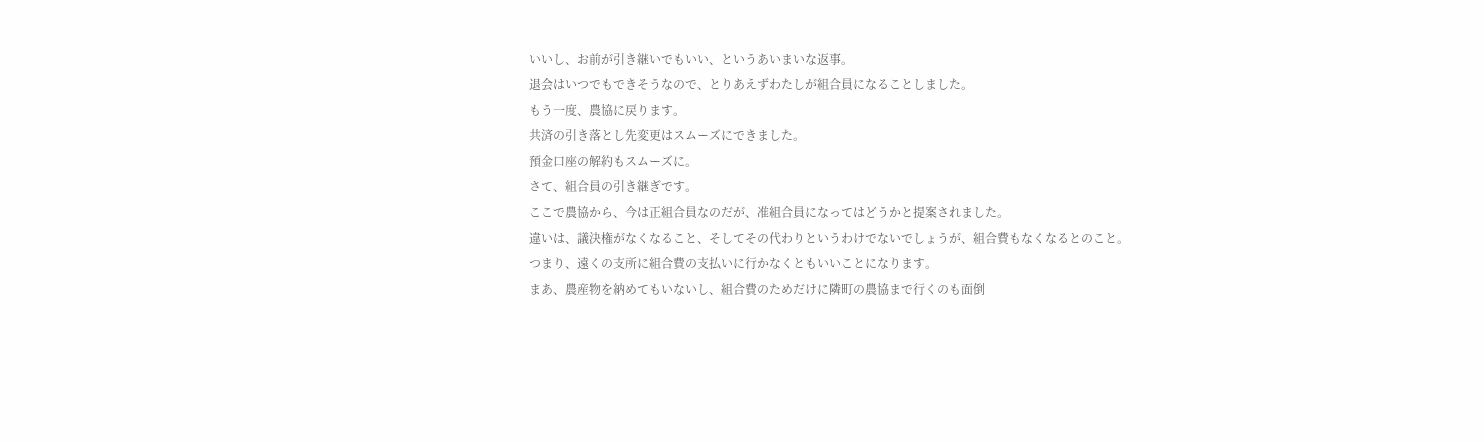いいし、お前が引き継いでもいい、というあいまいな返事。
退会はいつでもできそうなので、とりあえずわたしが組合員になることしました。
もう一度、農協に戻ります。
共済の引き落とし先変更はスムーズにできました。
預金口座の解約もスムーズに。
さて、組合員の引き継ぎです。
ここで農協から、今は正組合員なのだが、准組合員になってはどうかと提案されました。
違いは、議決権がなくなること、そしてその代わりというわけでないでしょうが、組合費もなくなるとのこと。
つまり、遠くの支所に組合費の支払いに行かなくともいいことになります。
まあ、農産物を納めてもいないし、組合費のためだけに隣町の農協まで行くのも面倒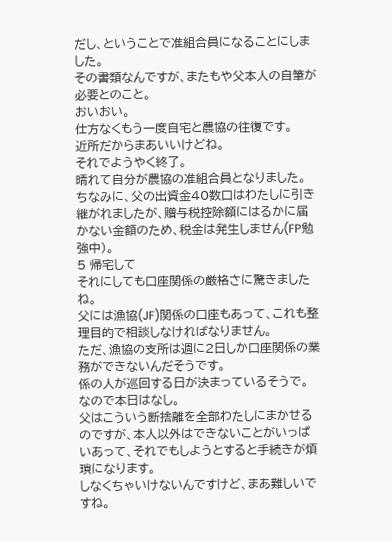だし、ということで准組合員になることにしました。
その書類なんですが、またもや父本人の自筆が必要とのこと。
おいおい。
仕方なくもう一度自宅と農協の往復です。
近所だからまあいいけどね。
それでようやく終了。
晴れて自分が農協の准組合員となりました。
ちなみに、父の出資金40数口はわたしに引き継がれましたが、贈与税控除額にはるかに届かない金額のため、税金は発生しません(FP勉強中)。
5 帰宅して
それにしても口座関係の厳格さに驚きましたね。
父には漁協(JF)関係の口座もあって、これも整理目的で相談しなければなりません。
ただ、漁協の支所は週に2日しか口座関係の業務ができないんだそうです。
係の人が巡回する日が決まっているそうで。
なので本日はなし。
父はこういう断捨離を全部わたしにまかせるのですが、本人以外はできないことがいっぱいあって、それでもしようとすると手続きが煩瑣になります。
しなくちゃいけないんですけど、まあ難しいですね。